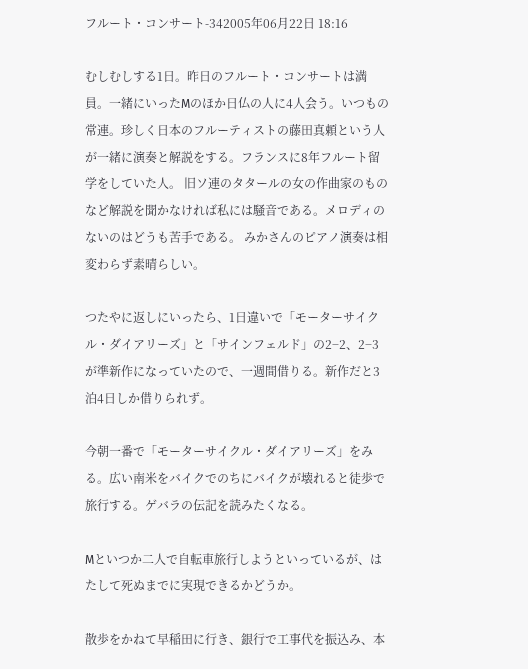フルート・コンサート-342005年06月22日 18:16

むしむしする1日。昨日のフルート・コンサートは満員。一緒にいったMのほか日仏の人に4人会う。いつもの常連。珍しく日本のフルーティストの藤田真頼という人が一緒に演奏と解説をする。フランスに8年フルート留学をしていた人。 旧ソ連のタタールの女の作曲家のものなど解説を聞かなければ私には騒音である。メロディのないのはどうも苦手である。 みかさんのピアノ演奏は相変わらず素晴らしい。

つたやに返しにいったら、1日違いで「モーターサイクル・ダイアリーズ」と「サインフェルド」の2−2、2−3が準新作になっていたので、一週間借りる。新作だと3泊4日しか借りられず。

今朝一番で「モーターサイクル・ダイアリーズ」をみる。広い南米をバイクでのちにバイクが壊れると徒歩で旅行する。ゲバラの伝記を読みたくなる。

Mといつか二人で自転車旅行しようといっているが、はたして死ぬまでに実現できるかどうか。

散歩をかねて早稲田に行き、銀行で工事代を振込み、本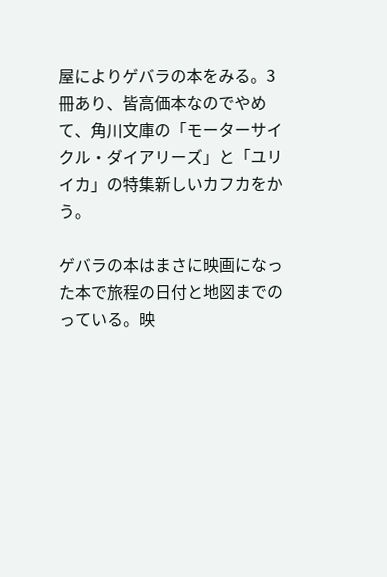屋によりゲバラの本をみる。3冊あり、皆高価本なのでやめて、角川文庫の「モーターサイクル・ダイアリーズ」と「ユリイカ」の特集新しいカフカをかう。

ゲバラの本はまさに映画になった本で旅程の日付と地図までのっている。映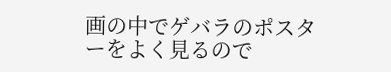画の中でゲバラのポスターをよく見るので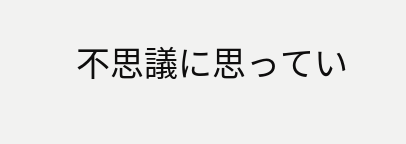不思議に思ってい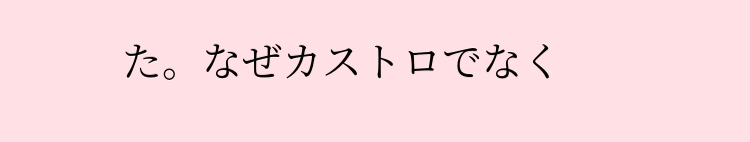た。なぜカストロでなく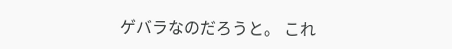ゲバラなのだろうと。 これ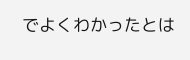でよくわかったとは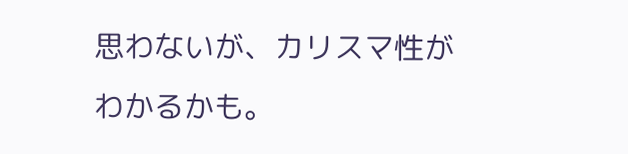思わないが、カリスマ性がわかるかも。